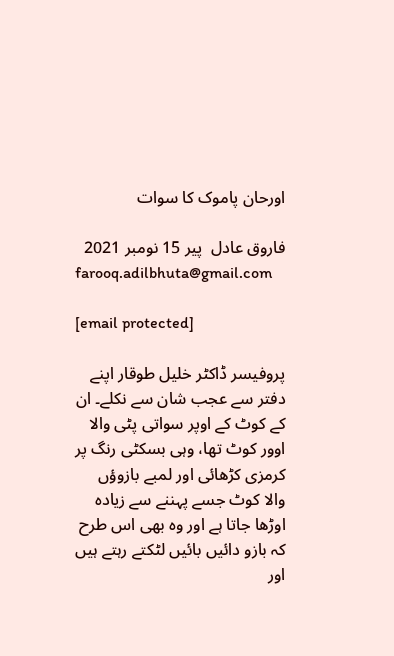اورحان پاموک کا سوات

فاروق عادل  پير 15 نومبر 2021
farooq.adilbhuta@gmail.com

[email protected]

پروفیسر ڈاکٹر خلیل طوقار اپنے دفتر سے عجب شان سے نکلے۔ ان کے کوٹ کے اوپر سواتی پٹی والا اوور کوٹ تھا، وہی بسکٹی رنگ پر کرمزی کڑھائی اور لمبے بازوؤں والا کوٹ جسے پہننے سے زیادہ اوڑھا جاتا ہے اور وہ بھی اس طرح کہ بازو دائیں بائیں لٹکتے رہتے ہیں اور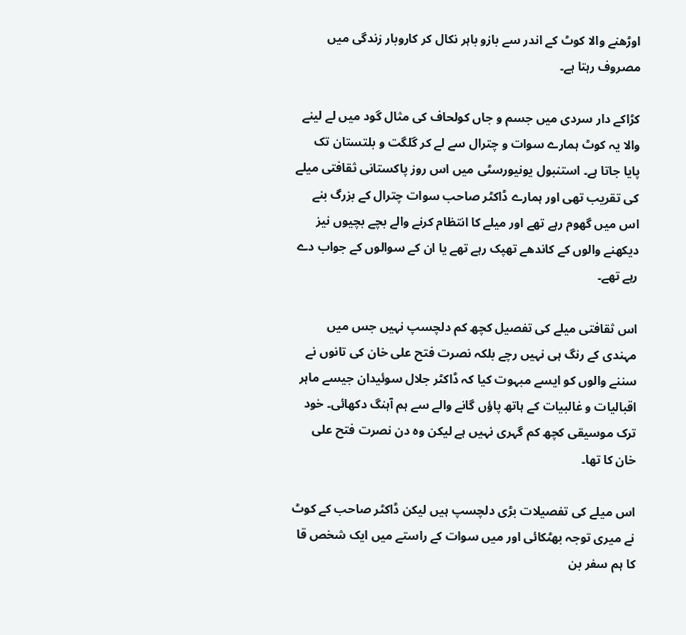اوڑھنے والا کوٹ کے اندر سے بازو باہر نکال کر کاروبار زندگی میں مصروف رہتا ہے۔

کڑاکے دار سردی میں جسم و جاں کولحاف کی مثال گود میں لے لینے والا یہ کوٹ ہمارے سوات و چترال سے لے کر گلگت و بلتستان تک پایا جاتا ہے۔ استنبول یونیورسٹی میں اس روز پاکستانی ثقافتی میلے کی تقریب تھی اور ہمارے ڈاکٹر صاحب سوات چترال کے بزرگ بنے اس میں گھوم رہے تھے اور میلے کا انتظام کرنے والے بچے بچیوں نیز دیکھنے والوں کے کاندھے تھپک رہے تھے یا ان کے سوالوں کے جواب دے رہے تھے۔

اس ثقافتی میلے کی تفصیل کچھ کم دلچسپ نہیں جس میں مہندی کے رنگ ہی نہیں رچے بلکہ نصرت فتح علی خان کی تانوں نے سننے والوں کو ایسے مبہوت کیا کہ ڈاکٹر جلال سوئیدان جیسے ماہر اقبالیات و غالبیات کے ہاتھ پاؤں گانے والے سے ہم آہنگ دکھائی۔ خود ترک موسیقی کچھ کم گہری نہیں ہے لیکن وہ دن نصرت فتح علی خان کا تھا۔

اس میلے کی تفصیلات بڑی دلچسپ ہیں لیکن ڈاکٹر صاحب کے کوٹ نے میری توجہ بھٹکائی اور میں سوات کے راستے میں ایک شخص قا کا ہم سفر بن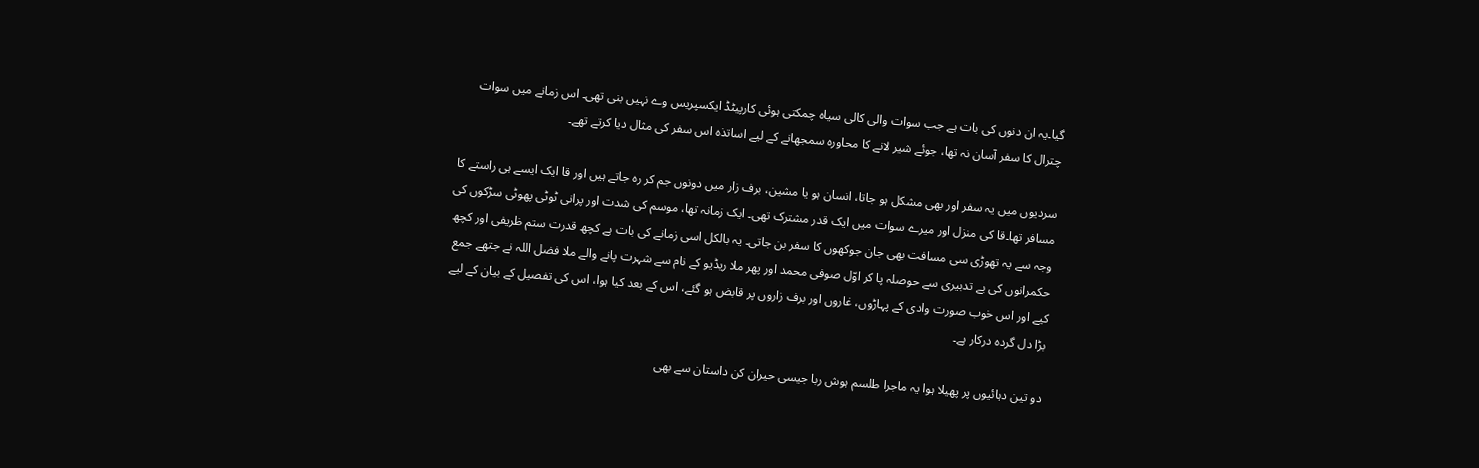گیا۔یہ ان دنوں کی بات ہے جب سوات والی کالی سیاہ چمکتی ہوئی کارپیٹڈ ایکسپریس وے نہیں بنی تھی۔ اس زمانے میں سوات چترال کا سفر آسان نہ تھا، جوئے شیر لانے کا محاورہ سمجھانے کے لیے اساتذہ اس سفر کی مثال دیا کرتے تھے۔

سردیوں میں یہ سفر اور بھی مشکل ہو جاتا، انسان ہو یا مشین، برف زار میں دونوں جم کر رہ جاتے ہیں اور قا ایک ایسے ہی راستے کا مسافر تھا۔قا کی منزل اور میرے سوات میں ایک قدر مشترک تھی۔ ایک زمانہ تھا، موسم کی شدت اور پرانی ٹوٹی پھوٹی سڑکوں کی وجہ سے یہ تھوڑی سی مسافت بھی جان جوکھوں کا سفر بن جاتی۔ یہ بالکل اسی زمانے کی بات ہے کچھ قدرت ستم ظریفی اور کچھ حکمرانوں کی بے تدبیری سے حوصلہ پا کر اوّل صوفی محمد اور پھر ملا ریڈیو کے نام سے شہرت پانے والے ملا فضل اللہ نے جتھے جمع کیے اور اس خوب صورت وادی کے پہاڑوں، غاروں اور برف زاروں پر قابض ہو گئے، اس کے بعد کیا ہوا، اس کی تفصیل کے بیان کے لیے بڑا دل گردہ درکار ہے۔

دو تین دہائیوں پر پھیلا ہوا یہ ماجرا طلسم ہوش ربا جیسی حیران کن داستان سے بھی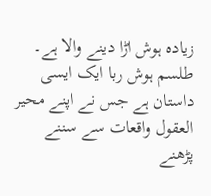زیادہ ہوش اڑا دینے والا ہے۔ طلسم ہوش ربا ایک ایسی داستان ہے جس نے اپنے محیر العقول واقعات سے سننے پڑھنے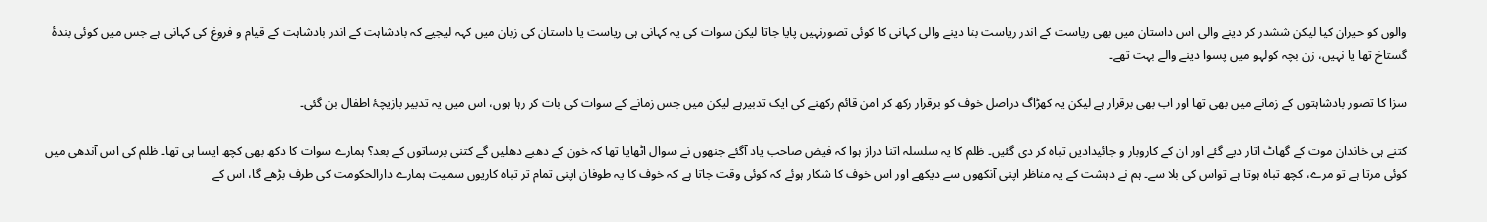والوں کو حیران کیا لیکن ششدر کر دینے والی اس داستان میں بھی ریاست کے اندر ریاست بنا دینے والی کہانی کا کوئی تصورنہیں پایا جاتا لیکن سوات کی یہ کہانی ہی ریاست یا داستان کی زبان میں کہہ لیجیے کہ بادشاہت کے اندر بادشاہت کے قیام و فروغ کی کہانی ہے جس میں کوئی بندۂ گستاخ تھا یا نہیں، زن بچہ کولہو میں پسوا دینے والے بہت تھے۔

سزا کا تصور بادشاہتوں کے زمانے میں بھی تھا اور اب بھی برقرار ہے لیکن یہ کھڑاگ دراصل خوف کو برقرار رکھ کر امن قائم رکھنے کی ایک تدبیرہے لیکن میں جس زمانے کے سوات کی بات کر رہا ہوں، اس میں یہ تدبیر بازیچۂ اطفال بن گئی۔

کتنے ہی خاندان موت کے گھاٹ اتار دیے گئے اور ان کے کاروبار و جائیدادیں تباہ کر دی گئیں۔ ظلم کا یہ سلسلہ اتنا دراز ہوا کہ فیض صاحب یاد آگئے جنھوں نے سوال اٹھایا تھا کہ خون کے دھبے دھلیں گے کتنی برساتوں کے بعد؟ ہمارے سوات کا دکھ بھی کچھ ایسا ہی تھا۔ ظلم کی اس آندھی میں کوئی مرتا ہے تو مرے، کچھ تباہ ہوتا ہے تواس کی بلا سے۔ ہم نے دہشت کے یہ مناظر اپنی آنکھوں سے دیکھے اور اس خوف کا شکار ہوئے کہ کوئی وقت جاتا ہے کہ خوف کا یہ طوفان اپنی تمام تر تباہ کاریوں سمیت ہمارے دارالحکومت کی طرف بڑھے گا، اس کے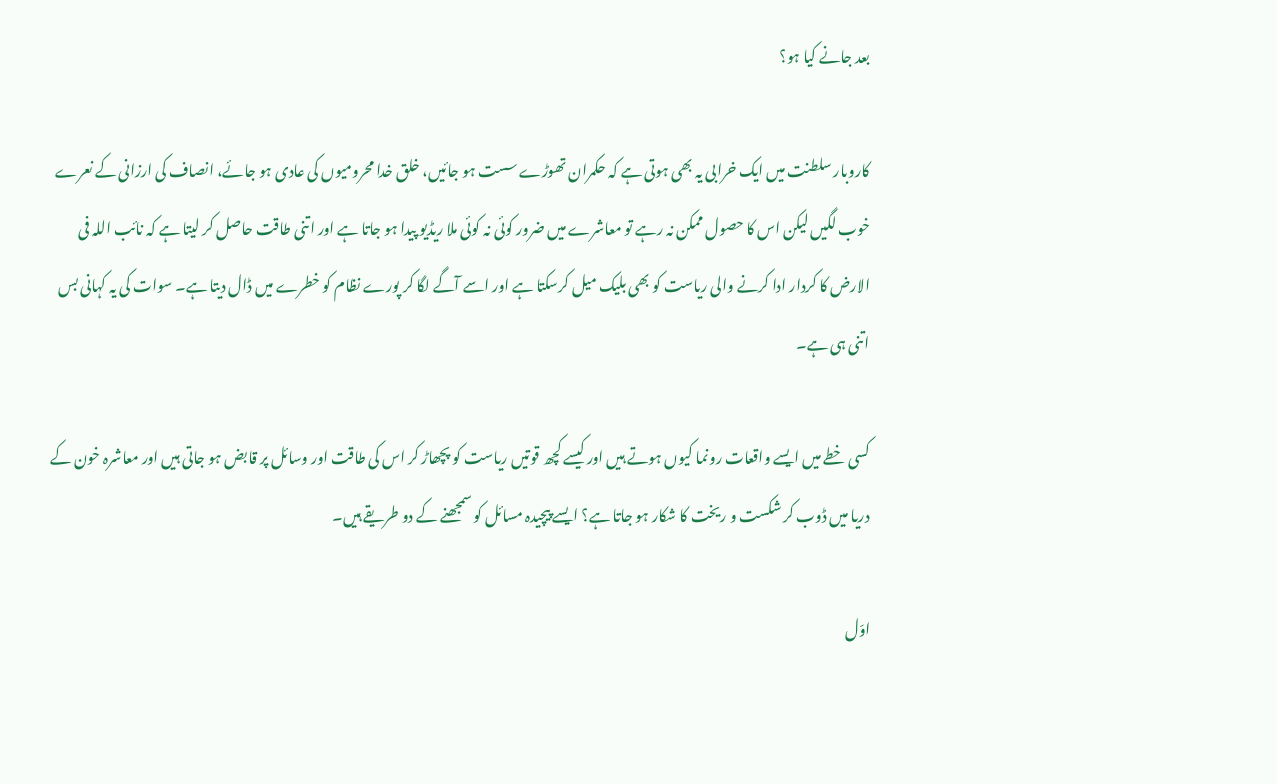بعد جانے کیا ہو؟

کاروبار سلطنت میں ایک خرابی یہ بھی ہوتی ہے کہ حکمران تھوڑے سست ہو جائیں، خلق خدا محرومیوں کی عادی ہو جائے، انصاف کی ارزانی کے نعرے خوب لگیں لیکن اس کا حصول ممکن نہ رہے تو معاشرے میں ضرور کوئی نہ کوئی ملا ریڈیو پیدا ہو جاتا ہے اور اتنی طاقت حاصل کر لیتا ہے کہ نائب اللہ فی الارض کا کردار ادا کرنے والی ریاست کو بھی بلیک میل کرسکتا ہے اور اسے آگے لگا کر پورے نظام کو خطرے میں ڈال دیتا ہے۔ سوات کی یہ کہانی بس اتنی ہی ہے۔

کسی خطے میں ایسے واقعات رونما کیوں ہوتے ہیں اور کیسے کچھ قوتیں ریاست کو پچھاڑ کر اس کی طاقت اور وسائل پر قابض ہو جاتی ہیں اور معاشرہ خون کے دریا میں ڈوب کر شکست و ریخت کا شکار ہو جاتا ہے؟ ایسے پیچیدہ مسائل کو سمجھنے کے دو طریقے ہیں۔

اوّل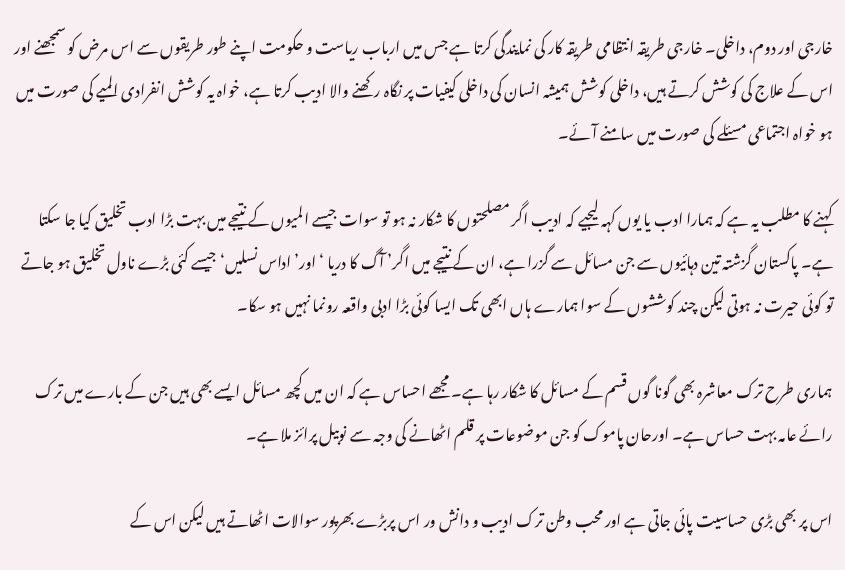خارجی اور دوم، داخلی۔ خارجی طریقہ انتظامی طریقہ کار کی نمایندگی کرتا ہے جس میں ارباب ریاست و حکومت اپنے طور طریقوں سے اس مرض کو سمجھنے اور اس کے علاج کی کوشش کرتے ہیں، داخلی کوشش ہمیشہ انسان کی داخلی کیفیات پر نگاہ رکھنے والا ادیب کرتا ہے، خواہ یہ کوشش انفرادی المیے کی صورت میں ہو خواہ اجتماعی مسئلے کی صورت میں سامنے آئے۔

کہنے کا مطلب یہ ہے کہ ہمارا ادب یا یوں کہہ لیجیے کہ ادیب اگر مصلحتوں کا شکار نہ ہو تو سوات جیسے المیوں کے نتیجے میں بہت بڑا ادب تخلیق کیا جا سکتا ہے۔ پاکستان گزشتہ تین دہائیوں سے جن مسائل سے گزرا ہے، ان کے نتیجے میں اگر’ آگ کا دریا ‘اور’ اداس نسلیں‘ جیسے کئی بڑے ناول تخلیق ہو جاتے تو کوئی حیرت نہ ہوتی لیکن چند کوششوں کے سوا ہمارے ہاں ابھی تک ایسا کوئی بڑا ادبی واقعہ رونما نہیں ہو سکا۔

ہماری طرح ترک معاشرہ بھی گونا گوں قسم کے مسائل کا شکار رہا ہے۔ مجھے احساس ہے کہ ان میں کچھ مسائل ایسے بھی ہیں جن کے بارے میں ترک رائے عامہ بہت حساس ہے۔ اورحان پاموک کو جن موضوعات پر قلم اٹھانے کی وجہ سے نوبیل پرائز ملا ہے۔

اس پر بھی بڑی حساسیت پائی جاتی ہے اور محب وطن ترک ادیب و دانش ور اس پربڑے بھرپور سوالات اٹھاتے ہیں لیکن اس کے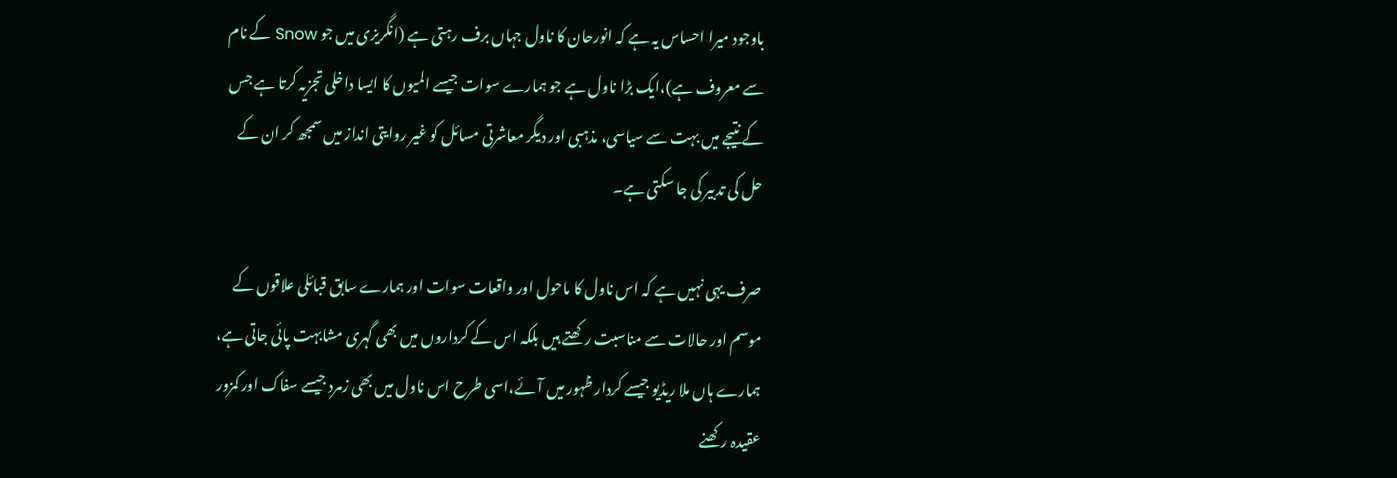باوجود میرا احساس یہ ہے کہ انورحان کا ناول جہاں برف رہتی ہے (انگریزی میں جو Snow کے نام سے معروف ہے)،ایک بڑا ناول ہے جو ہمارے سوات جیسے المیوں کا ایسا داخلی تجزیہ کرتا ہے جس کے نتیجے میں بہت سے سیاسی، مذہبی اور دیگر معاشرتی مسائل کو غیر روایتی انداز میں سمجھ کر ان کے حل کی تدبیر کی جا سکتی ہے۔

صرف یہی نہیں ہے کہ اس ناول کا ماحول اور واقعات سوات اور ہمارے سابق قبائلی علاقوں کے موسم اور حالات سے مناسبت رکھتے ہیں بلکہ اس کے کرداروں میں بھی گہری مشابہت پائی جاتی ہے، ہمارے ہاں ملا ریڈیو جیسے کردار ظہور میں آئے،اسی طرح اس ناول میں بھی زمرد جیسے سفاک اور کمزور عقیدہ رکھنے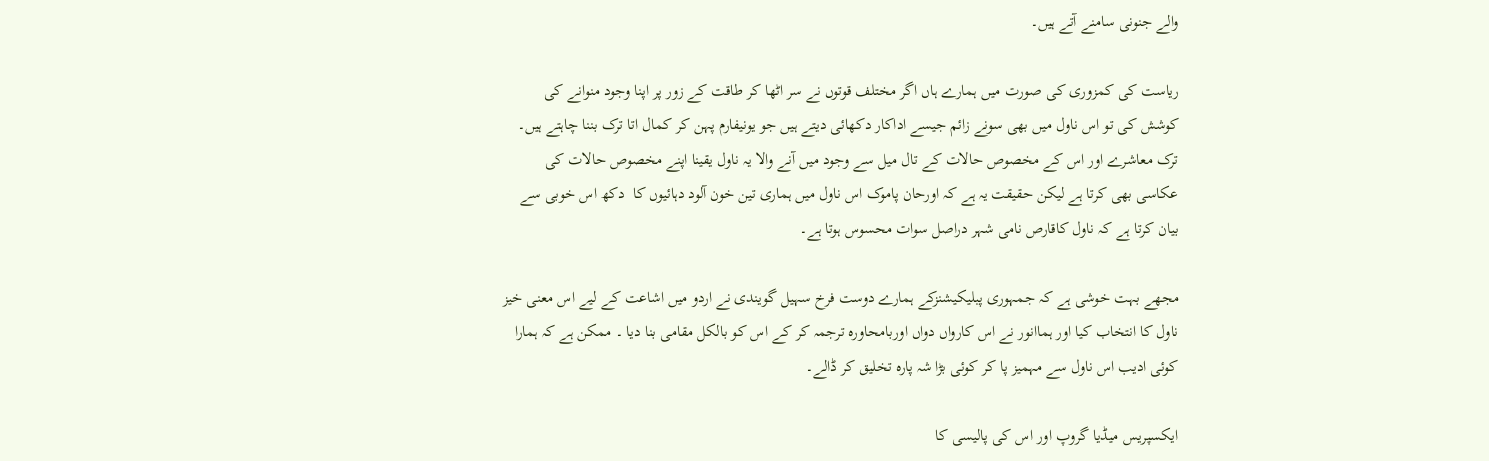والے جنونی سامنے آتے ہیں۔

ریاست کی کمزوری کی صورت میں ہمارے ہاں اگر مختلف قوتوں نے سر اٹھا کر طاقت کے زور پر اپنا وجود منوانے کی کوشش کی تو اس ناول میں بھی سونے زائم جیسے اداکار دکھائی دیتے ہیں جو یونیفارم پہن کر کمال اتا ترک بننا چاہتے ہیں۔ ترک معاشرے اور اس کے مخصوص حالات کے تال میل سے وجود میں آنے والا یہ ناول یقینا اپنے مخصوص حالات کی عکاسی بھی کرتا ہے لیکن حقیقت یہ ہے کہ اورحان پاموک اس ناول میں ہماری تین خون آلود دہائیوں کا  دکھ اس خوبی سے بیان کرتا ہے کہ ناول کاقارص نامی شہر دراصل سوات محسوس ہوتا ہے۔

مجھے بہت خوشی ہے کہ جمہوری پبلیکیشنزکے ہمارے دوست فرخ سہیل گویندی نے اردو میں اشاعت کے لیے اس معنی خیز ناول کا انتخاب کیا اور ہماانور نے اس کارواں دواں اوربامحاورہ ترجمہ کر کے اس کو بالکل مقامی بنا دیا ۔ ممکن ہے کہ ہمارا کوئی ادیب اس ناول سے مہمیز پا کر کوئی بڑا شہ پارہ تخلیق کر ڈالے۔

ایکسپریس میڈیا گروپ اور اس کی پالیسی کا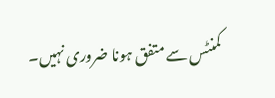کمنٹس سے متفق ہونا ضروری نہیں۔